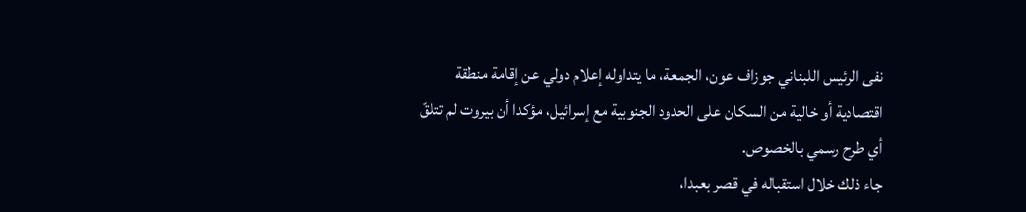نفى الرئيس اللبناني جوزاف عون، الجمعة، ما يتداوله إعلام دولي عن إقامة منطقة اقتصادية أو خالية من السكان على الحدود الجنوبية مع إسرائيل، مؤكدا أن بيروت لم تتلقّ أي طرح رسمي بالخصوص.
جاء ذلك خلال استقباله في قصر بعبدا،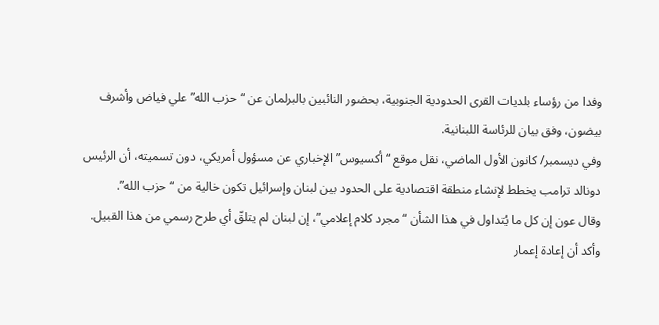وفدا من رؤساء بلديات القرى الحدودية الجنوبية، بحضور النائبين بالبرلمان عن “حزب الله” علي فياض وأشرف بيضون، وفق بيان للرئاسة اللبنانية.
وفي ديسمبر/ كانون الأول الماضي، نقل موقع “أكسيوس” الإخباري عن مسؤول أمريكي، دون تسميته، أن الرئيس دونالد ترامب يخطط لإنشاء منطقة اقتصادية على الحدود بين لبنان وإسرائيل تكون خالية من “حزب الله”.
وقال عون إن كل ما يُتداول في هذا الشأن “مجرد كلام إعلامي”، إن لبنان لم يتلقّ أي طرح رسمي من هذا القبيل.
وأكد أن إعادة إعمار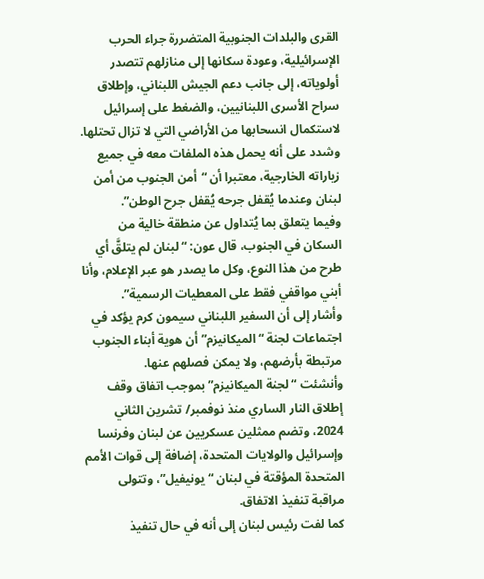القرى والبلدات الجنوبية المتضررة جراء الحرب الإسرائيلية، وعودة سكانها إلى منازلهم تتصدر أولوياته، إلى جانب دعم الجيش اللبناني، وإطلاق سراح الأسرى اللبنانيين، والضغط على إسرائيل لاستكمال انسحابها من الأراضي التي لا تزال تحتلها.
وشدد على أنه يحمل هذه الملفات معه في جميع زياراته الخارجية، معتبرا أن “أمن الجنوب من أمن لبنان وعندما يُقفل جرحه يُقفل جرح الوطن”.
وفيما يتعلق بما يُتداول عن منطقة خالية من السكان في الجنوب، قال عون: “لبنان لم يتلقَّ أي طرح من هذا النوع، وكل ما يصدر هو عبر الإعلام، وأنا أبني مواقفي فقط على المعطيات الرسمية”.
وأشار إلى أن السفير اللبناني سيمون كرم يؤكد في اجتماعات لجنة “الميكانيزم” أن هوية أبناء الجنوب مرتبطة بأرضهم، ولا يمكن فصلهم عنها.
وأنشئت “لجنة الميكانيزم” بموجب اتفاق وقف إطلاق النار الساري منذ نوفمبر/ تشرين الثاني 2024، وتضم ممثلين عسكريين عن لبنان وفرنسا وإسرائيل والولايات المتحدة، إضافة إلى قوات الأمم المتحدة المؤقتة في لبنان “يونيفيل”، وتتولى مراقبة تنفيذ الاتفاق.
كما لفت رئيس لبنان إلى أنه في حال تنفيذ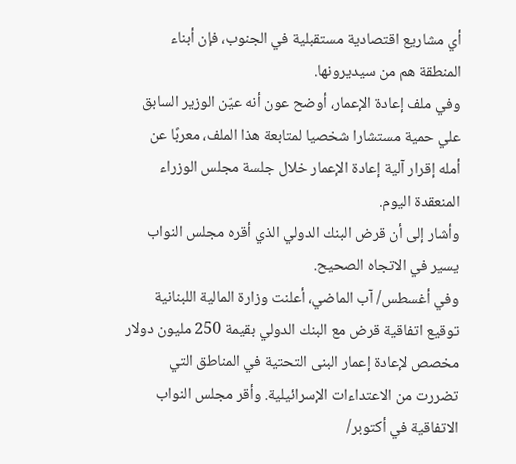أي مشاريع اقتصادية مستقبلية في الجنوب، فإن أبناء المنطقة هم من سيديرونها.
وفي ملف إعادة الإعمار، أوضح عون أنه عيّن الوزير السابق علي حمية مستشارا شخصيا لمتابعة هذا الملف، معربًا عن أمله إقرار آلية إعادة الإعمار خلال جلسة مجلس الوزراء المنعقدة اليوم.
وأشار إلى أن قرض البنك الدولي الذي أقره مجلس النواب يسير في الاتجاه الصحيح.
وفي أغسطس/ آب الماضي، أعلنت وزارة المالية اللبنانية توقيع اتفاقية قرض مع البنك الدولي بقيمة 250 مليون دولار مخصص لإعادة إعمار البنى التحتية في المناطق التي تضررت من الاعتداءات الإسرائيلية. وأقر مجلس النواب الاتفاقية في أكتوبر/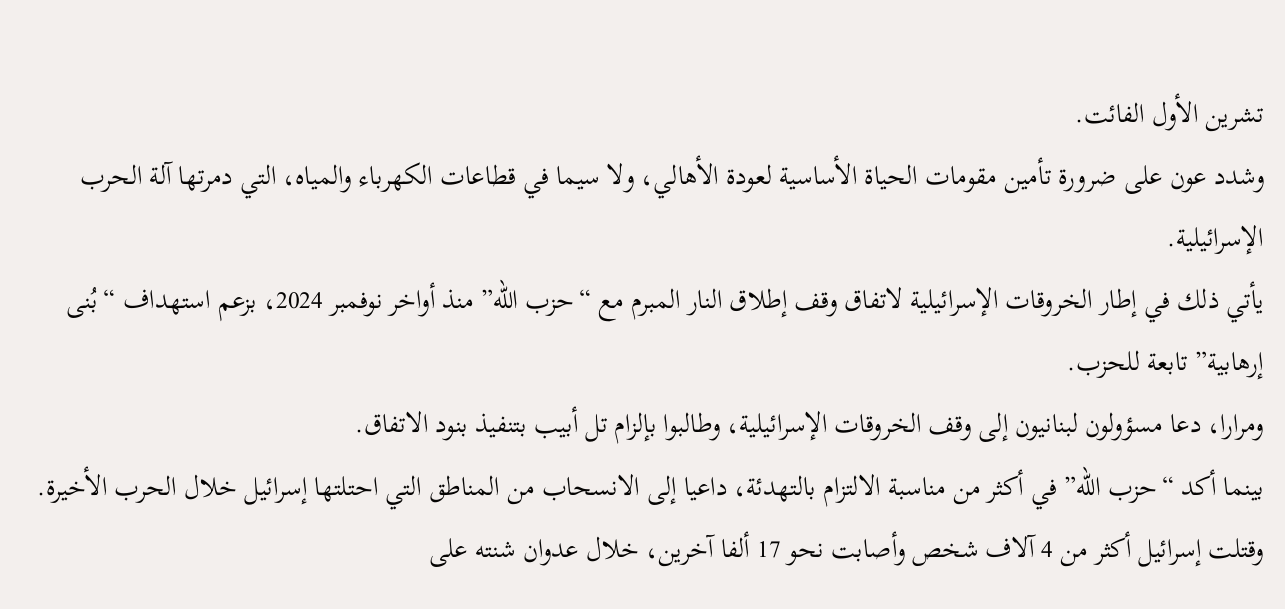تشرين الأول الفائت.
وشدد عون على ضرورة تأمين مقومات الحياة الأساسية لعودة الأهالي، ولا سيما في قطاعات الكهرباء والمياه، التي دمرتها آلة الحرب الإسرائيلية.
يأتي ذلك في إطار الخروقات الإسرائيلية لاتفاق وقف إطلاق النار المبرم مع “حزب الله” منذ أواخر نوفمبر 2024، بزعم استهداف “بُنى إرهابية” تابعة للحزب.
ومرارا، دعا مسؤولون لبنانيون إلى وقف الخروقات الإسرائيلية، وطالبوا بإلزام تل أبيب بتنفيذ بنود الاتفاق.
بينما أكد “حزب الله” في أكثر من مناسبة الالتزام بالتهدئة، داعيا إلى الانسحاب من المناطق التي احتلتها إسرائيل خلال الحرب الأخيرة.
وقتلت إسرائيل أكثر من 4 آلاف شخص وأصابت نحو 17 ألفا آخرين، خلال عدوان شنته على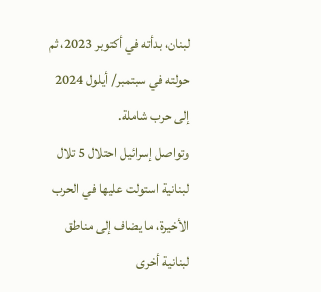لبنان، بدأته في أكتوبر 2023، ثم حولته في سبتمبر/ أيلول 2024 إلى حرب شاملة.
وتواصل إسرائيل احتلال 5 تلال لبنانية استولت عليها في الحرب الأخيرة، ما يضاف إلى مناطق لبنانية أخرى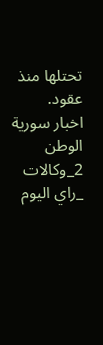تحتلها منذ عقود.
اخبار سورية الوطن 2_وكالات _راي اليوم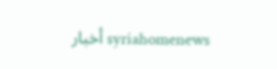syriahomenews أخبار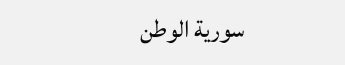سورية الوطن